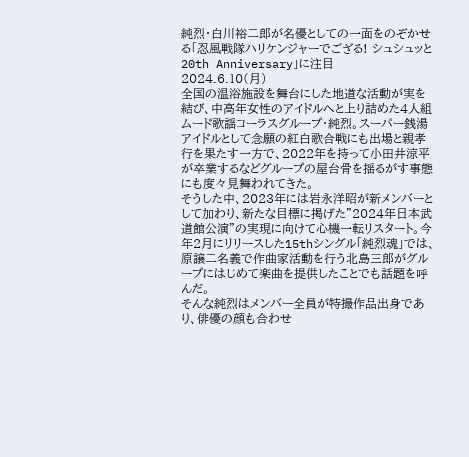純烈・白川裕二郎が名優としての一面をのぞかせる「忍風戦隊ハリケンジャーでござる! シュシュッと20th Anniversary」に注目
2024.6.10(月)
全国の温浴施設を舞台にした地道な活動が実を結び、中高年女性のアイドルへと上り詰めた4人組ムード歌謡コーラスグループ・純烈。スーパー銭湯アイドルとして念願の紅白歌合戦にも出場と親孝行を果たす一方で、2022年を持って小田井涼平が卒業するなどグループの屋台骨を揺るがす事態にも度々見舞われてきた。
そうした中、2023年には岩永洋昭が新メンバーとして加わり、新たな目標に掲げた"2024年日本武道館公演"の実現に向けて心機一転リスタート。今年2月にリリースした15thシングル「純烈魂」では、原譲二名義で作曲家活動を行う北島三郎がグループにはじめて楽曲を提供したことでも話題を呼んだ。
そんな純烈はメンバー全員が特撮作品出身であり、俳優の顔も合わせ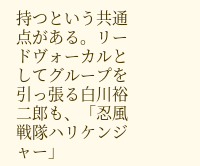持つという共通点がある。リードヴォーカルとしてグループを引っ張る白川裕二郎も、「忍風戦隊ハリケンジャー」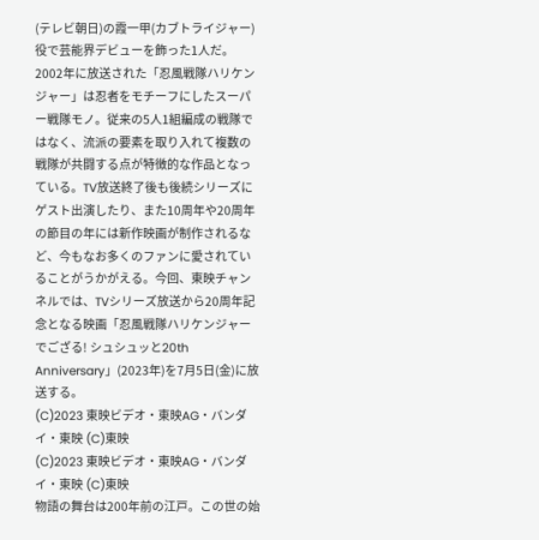(テレビ朝日)の霞一甲(カブトライジャー)役で芸能界デビューを飾った1人だ。
2002年に放送された「忍風戦隊ハリケンジャー」は忍者をモチーフにしたスーパー戦隊モノ。従来の5人1組編成の戦隊ではなく、流派の要素を取り入れて複数の戦隊が共闘する点が特徴的な作品となっている。TV放送終了後も後続シリーズにゲスト出演したり、また10周年や20周年の節目の年には新作映画が制作されるなど、今もなお多くのファンに愛されていることがうかがえる。今回、東映チャンネルでは、TVシリーズ放送から20周年記念となる映画「忍風戦隊ハリケンジャーでござる! シュシュッと20th Anniversary」(2023年)を7月5日(金)に放送する。
(C)2023 東映ビデオ・東映AG・バンダイ・東映 (C)東映
(C)2023 東映ビデオ・東映AG・バンダイ・東映 (C)東映
物語の舞台は200年前の江戸。この世の始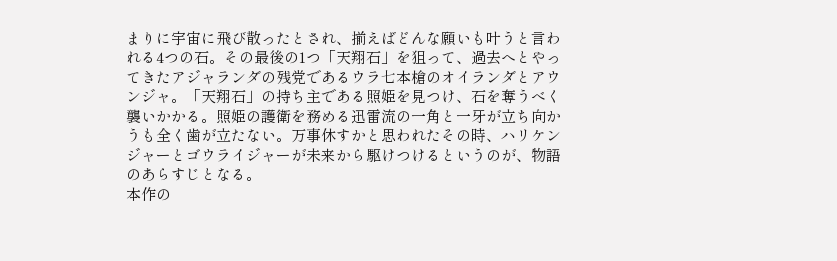まりに宇宙に飛び散ったとされ、揃えばどんな願いも叶うと言われる4つの石。その最後の1つ「天翔石」を狙って、過去へとやってきたアジャランダの残党であるウラ七本槍のオイランダとアウンジャ。「天翔石」の持ち主である照姫を見つけ、石を奪うべく襲いかかる。照姫の護衛を務める迅雷流の一角と一牙が立ち向かうも全く歯が立たない。万事休すかと思われたその時、ハリケンジャーとゴウライジャーが未来から駆けつけるというのが、物語のあらすじとなる。
本作の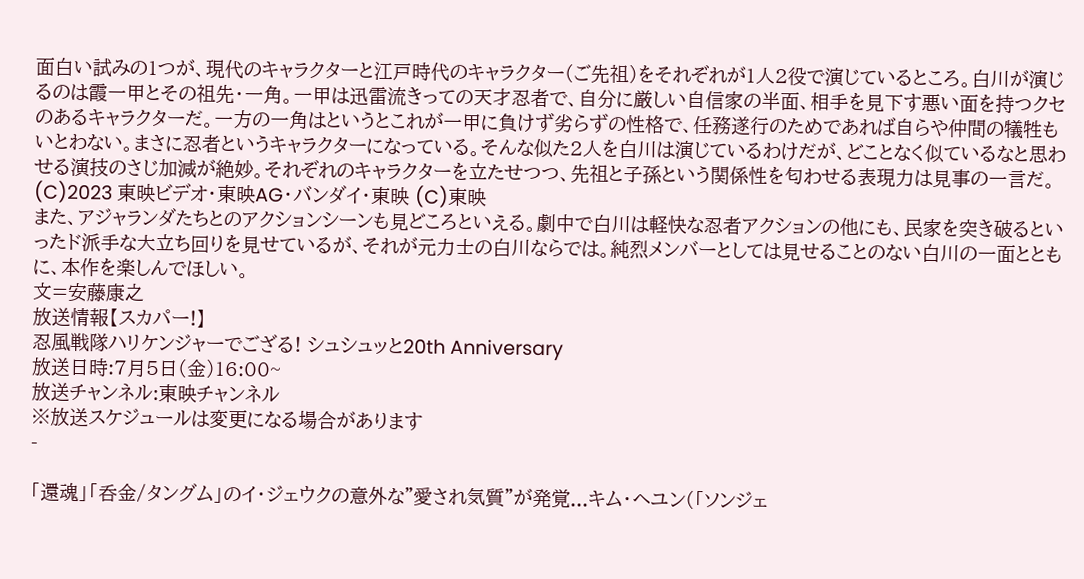面白い試みの1つが、現代のキャラクターと江戸時代のキャラクター(ご先祖)をそれぞれが1人2役で演じているところ。白川が演じるのは霞一甲とその祖先・一角。一甲は迅雷流きっての天才忍者で、自分に厳しい自信家の半面、相手を見下す悪い面を持つクセのあるキャラクターだ。一方の一角はというとこれが一甲に負けず劣らずの性格で、任務遂行のためであれば自らや仲間の犠牲もいとわない。まさに忍者というキャラクターになっている。そんな似た2人を白川は演じているわけだが、どことなく似ているなと思わせる演技のさじ加減が絶妙。それぞれのキャラクターを立たせつつ、先祖と子孫という関係性を匂わせる表現力は見事の一言だ。
(C)2023 東映ビデオ・東映AG・バンダイ・東映 (C)東映
また、アジャランダたちとのアクションシーンも見どころといえる。劇中で白川は軽快な忍者アクションの他にも、民家を突き破るといったド派手な大立ち回りを見せているが、それが元力士の白川ならでは。純烈メンバーとしては見せることのない白川の一面とともに、本作を楽しんでほしい。
文=安藤康之
放送情報【スカパー!】
忍風戦隊ハリケンジャーでござる! シュシュッと20th Anniversary
放送日時:7月5日(金)16:00~
放送チャンネル:東映チャンネル
※放送スケジュールは変更になる場合があります
-

「還魂」「呑金/タングム」のイ・ジェウクの意外な"愛され気質"が発覚...キム・ヘユン(「ソンジェ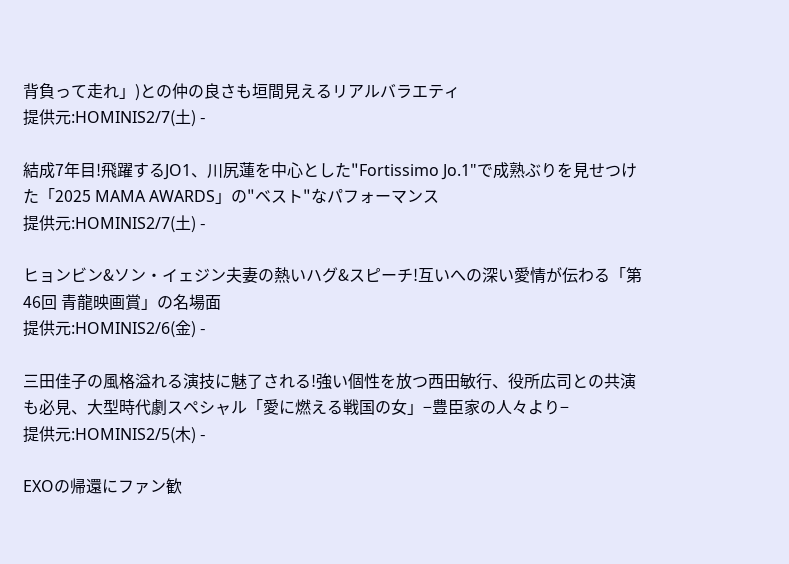背負って走れ」)との仲の良さも垣間見えるリアルバラエティ
提供元:HOMINIS2/7(土) -

結成7年目!飛躍するJO1、川尻蓮を中心とした"Fortissimo Jo.1"で成熟ぶりを見せつけた「2025 MAMA AWARDS」の"ベスト"なパフォーマンス
提供元:HOMINIS2/7(土) -

ヒョンビン&ソン・イェジン夫妻の熱いハグ&スピーチ!互いへの深い愛情が伝わる「第46回 青龍映画賞」の名場面
提供元:HOMINIS2/6(金) -

三田佳子の風格溢れる演技に魅了される!強い個性を放つ西田敏行、役所広司との共演も必見、大型時代劇スペシャル「愛に燃える戦国の女」−豊臣家の人々より−
提供元:HOMINIS2/5(木) -

EXOの帰還にファン歓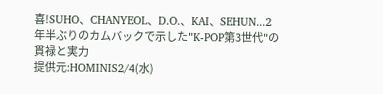喜!SUHO、CHANYEOL、D.O.、KAI、SEHUN...2年半ぶりのカムバックで示した"K-POP第3世代"の貫禄と実力
提供元:HOMINIS2/4(水)